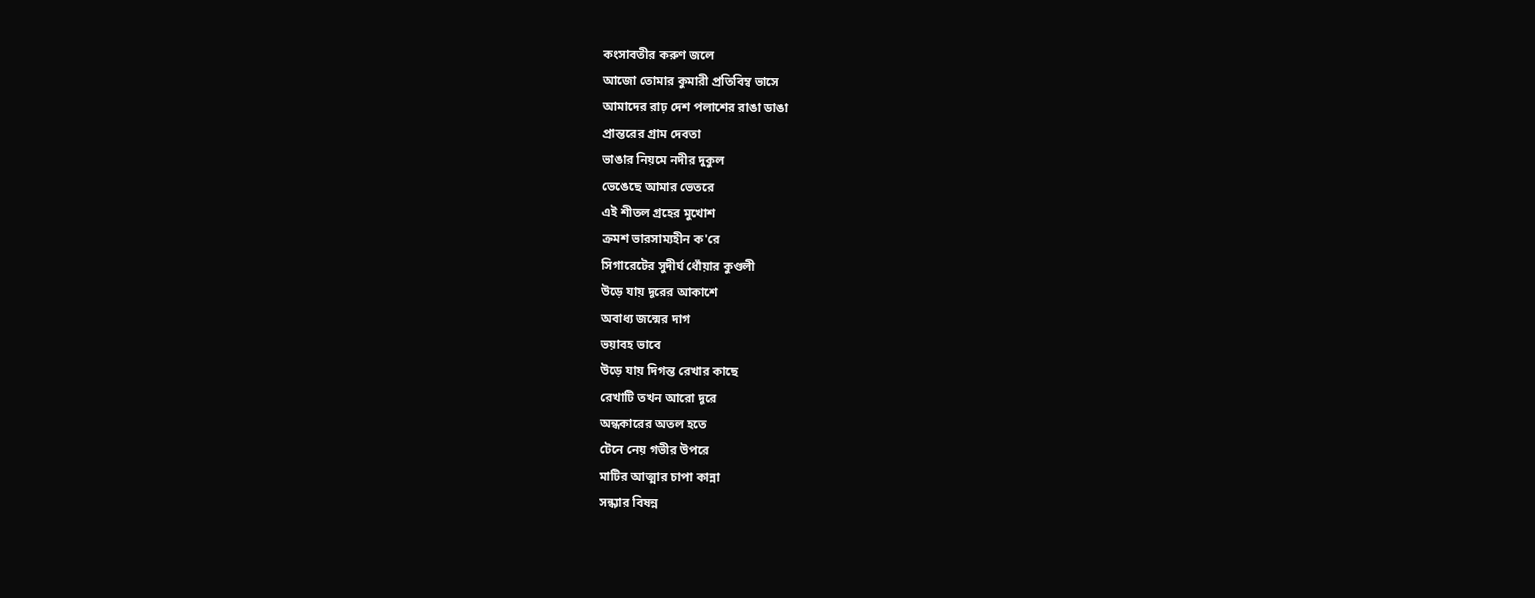কংসাবতীর করুণ জলে
আজো তোমার কুমারী প্রতিবিম্ব ভাসে
আমাদের রাঢ় দেশ পলাশের রাঙা ডাঙা
প্রান্তরের গ্রাম দেবতা
ভাঙার নিয়মে নদীর দুকুল
ভেঙেছে আমার ভেতরে
এই শীতল গ্রহের মুখোশ
ক্রমশ ভারসাম্যহীন ক'রে
সিগারেটের সুদীর্ঘ ধোঁয়ার কুণ্ডলী
উড়ে যায় দূরের আকাশে
অবাধ্য জন্মের দাগ
ভয়াবহ ভাবে
উড়ে যায় দিগন্ত রেখার কাছে
রেখাটি তখন আরো দূরে
অন্ধকারের অতল হতে
টেনে নেয় গভীর উপরে
মাটির আত্মার চাপা কান্না
সন্ধ্যার বিষন্ন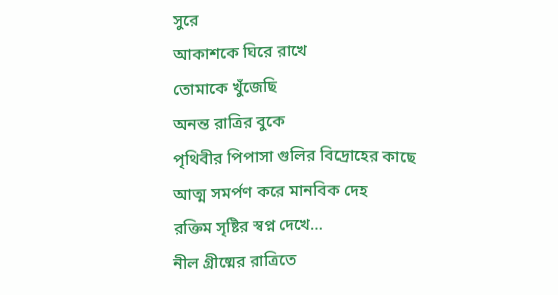সুরে
আকাশকে ঘিরে রাখে
তোমাকে খুঁজেছি
অনন্ত রাত্রির বুকে
পৃথিবীর পিপাসা গুলির বিদ্রোহের কাছে
আত্ম সমর্পণ করে মানবিক দেহ
রক্তিম সৃষ্টির স্বপ্ন দেখে…
নীল গ্রীষ্মের রাত্রিতে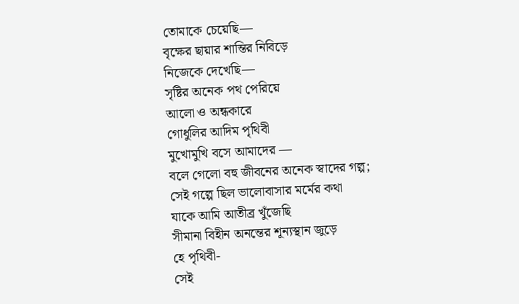তোমাকে চেয়েছি—
বৃক্ষের ছায়ার শান্তির নিবিড়ে
নিজেকে দেখেছি—
সৃষ্টির অনেক পথ পেরিয়ে
আলো ও অন্ধকারে
গোধুলির আদিম পৃথিবী
মুখোমুখি বসে আমাদের —
বলে গেলো বহু জীবনের অনেক স্বাদের গল্প;
সেই গল্পে ছিল ভালোবাসার মর্মের কথা
যাকে আমি আতীব্র খুঁজেছি
সীমানা বিহীন অনন্তের শূন্যস্থান জুড়ে
হে পৃথিবী-
সেই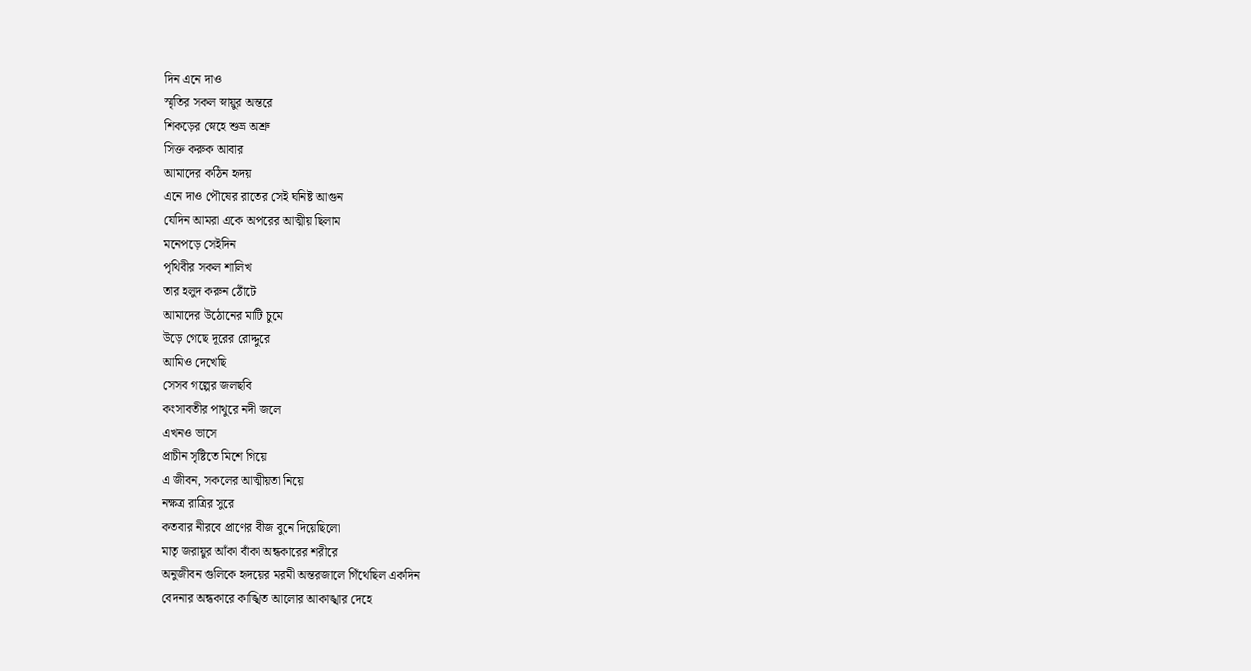দিন এনে দাও
স্মৃতির সকল স্নায়ুর অন্তরে
শিকড়ের স্নেহে শুভ্র অশ্রু
সিক্ত করুক আবার
আমাদের কঠিন হৃদয়
এনে দাও পৌষের রাতের সেই ঘনিষ্ট আগুন
যেদিন আমরা একে অপরের আত্মীয় ছিলাম
মনেপড়ে সেইদিন
পৃথিবীর সকল শালিখ
তার হলুদ করুন ঠোঁটে
আমাদের উঠোনের মাটি চুমে
উড়ে গেছে দূরের রোদ্দুরে
আমিও দেখেছি
সেসব গল্পের জলছবি
কংসাবতীর পাথুরে নদী জলে
এখনও ভাসে
প্রাচীন সৃষ্টিতে মিশে গিয়ে
এ জীবন, সকলের আত্মীয়তা নিয়ে
নক্ষত্র রাত্রির সুরে
কতবার নীরবে প্রাণের বীজ বুনে দিয়েছিলো
মাতৃ জরায়ুর আঁকা বাঁকা অন্ধকারের শরীরে
অনুজীবন গুলিকে হৃদয়ের মরমী অন্তরজালে গিঁথেছিল একদিন
বেদনার অন্ধকারে কাঙ্খিত আলোর আকাঙ্খার দেহে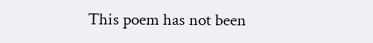This poem has not been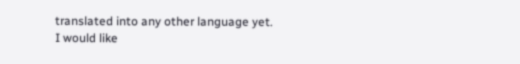translated into any other language yet.
I would like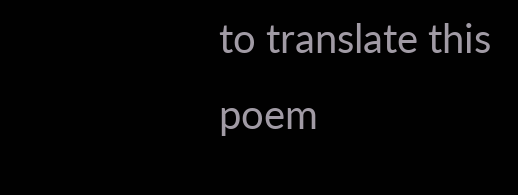to translate this poem